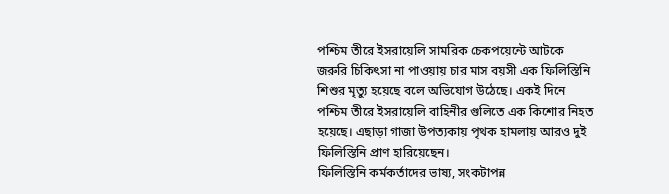পশ্চিম তীরে ইসরায়েলি সামরিক চেকপয়েন্টে আটকে জরুরি চিকিৎসা না পাওয়ায় চার মাস বয়সী এক ফিলিস্তিনি শিশুর মৃত্যু হয়েছে বলে অভিযোগ উঠেছে। একই দিনে পশ্চিম তীরে ইসরায়েলি বাহিনীর গুলিতে এক কিশোর নিহত হয়েছে। এছাড়া গাজা উপত্যকায় পৃথক হামলায় আরও দুই ফিলিস্তিনি প্রাণ হারিয়েছেন।
ফিলিস্তিনি কর্মকর্তাদের ভাষ্য, সংকটাপন্ন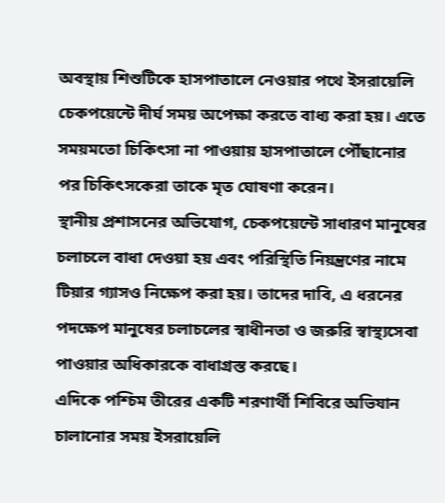অবস্থায় শিশুটিকে হাসপাতালে নেওয়ার পথে ইসরায়েলি চেকপয়েন্টে দীর্ঘ সময় অপেক্ষা করতে বাধ্য করা হয়। এতে সময়মতো চিকিৎসা না পাওয়ায় হাসপাতালে পৌঁছানোর পর চিকিৎসকেরা তাকে মৃত ঘোষণা করেন।
স্থানীয় প্রশাসনের অভিযোগ, চেকপয়েন্টে সাধারণ মানুষের চলাচলে বাধা দেওয়া হয় এবং পরিস্থিতি নিয়ন্ত্রণের নামে টিয়ার গ্যাসও নিক্ষেপ করা হয়। তাদের দাবি, এ ধরনের পদক্ষেপ মানুষের চলাচলের স্বাধীনতা ও জরুরি স্বাস্থ্যসেবা পাওয়ার অধিকারকে বাধাগ্রস্ত করছে।
এদিকে পশ্চিম তীরের একটি শরণার্থী শিবিরে অভিযান চালানোর সময় ইসরায়েলি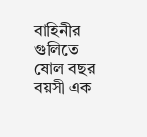বাহিনীর গুলিতে ষোল বছর বয়সী এক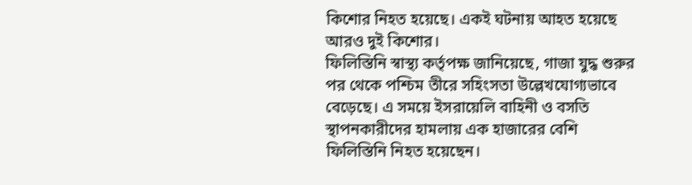কিশোর নিহত হয়েছে। একই ঘটনায় আহত হয়েছে আরও দুই কিশোর।
ফিলিস্তিনি স্বাস্থ্য কর্তৃপক্ষ জানিয়েছে, গাজা যুদ্ধ শুরুর পর থেকে পশ্চিম তীরে সহিংসতা উল্লেখযোগ্যভাবে বেড়েছে। এ সময়ে ইসরায়েলি বাহিনী ও বসতি স্থাপনকারীদের হামলায় এক হাজারের বেশি ফিলিস্তিনি নিহত হয়েছেন।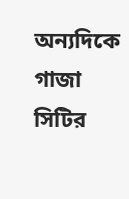অন্যদিকে গাজা সিটির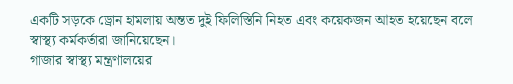একটি সড়কে ড্রোন হামলায় অন্তত দুই ফিলিস্তিনি নিহত এবং কয়েকজন আহত হয়েছেন বলে স্বাস্থ্য কর্মকর্তারা জানিয়েছেন।
গাজার স্বাস্থ্য মন্ত্রণালয়ের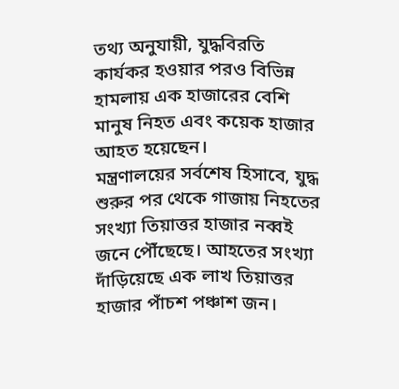তথ্য অনুযায়ী, যুদ্ধবিরতি কার্যকর হওয়ার পরও বিভিন্ন হামলায় এক হাজারের বেশি মানুষ নিহত এবং কয়েক হাজার আহত হয়েছেন।
মন্ত্রণালয়ের সর্বশেষ হিসাবে, যুদ্ধ শুরুর পর থেকে গাজায় নিহতের সংখ্যা তিয়াত্তর হাজার নব্বই জনে পৌঁছেছে। আহতের সংখ্যা দাঁড়িয়েছে এক লাখ তিয়াত্তর হাজার পাঁচশ পঞ্চাশ জন।